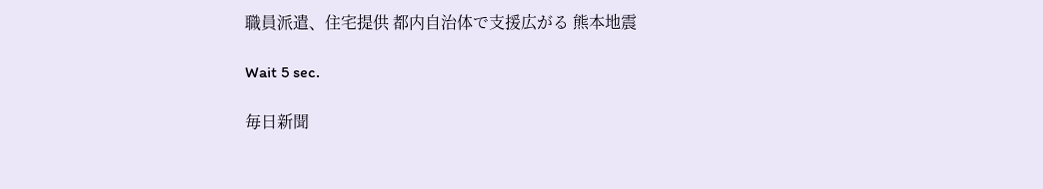職員派遣、住宅提供 都内自治体で支援広がる 熊本地震

Wait 5 sec.

毎日新聞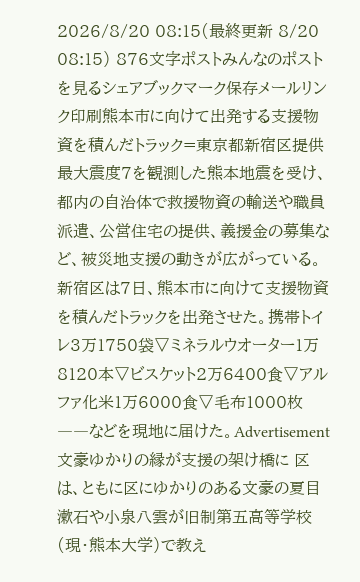2026/8/20 08:15(最終更新 8/20 08:15) 876文字ポストみんなのポストを見るシェアブックマーク保存メールリンク印刷熊本市に向けて出発する支援物資を積んだトラック=東京都新宿区提供 最大震度7を観測した熊本地震を受け、都内の自治体で救援物資の輸送や職員派遣、公営住宅の提供、義援金の募集など、被災地支援の動きが広がっている。 新宿区は7日、熊本市に向けて支援物資を積んだトラックを出発させた。携帯トイレ3万1750袋▽ミネラルウオーター1万8120本▽ビスケット2万6400食▽アルファ化米1万6000食▽毛布1000枚――などを現地に届けた。Advertisement文豪ゆかりの縁が支援の架け橋に 区は、ともに区にゆかりのある文豪の夏目漱石や小泉八雲が旧制第五高等学校(現・熊本大学)で教え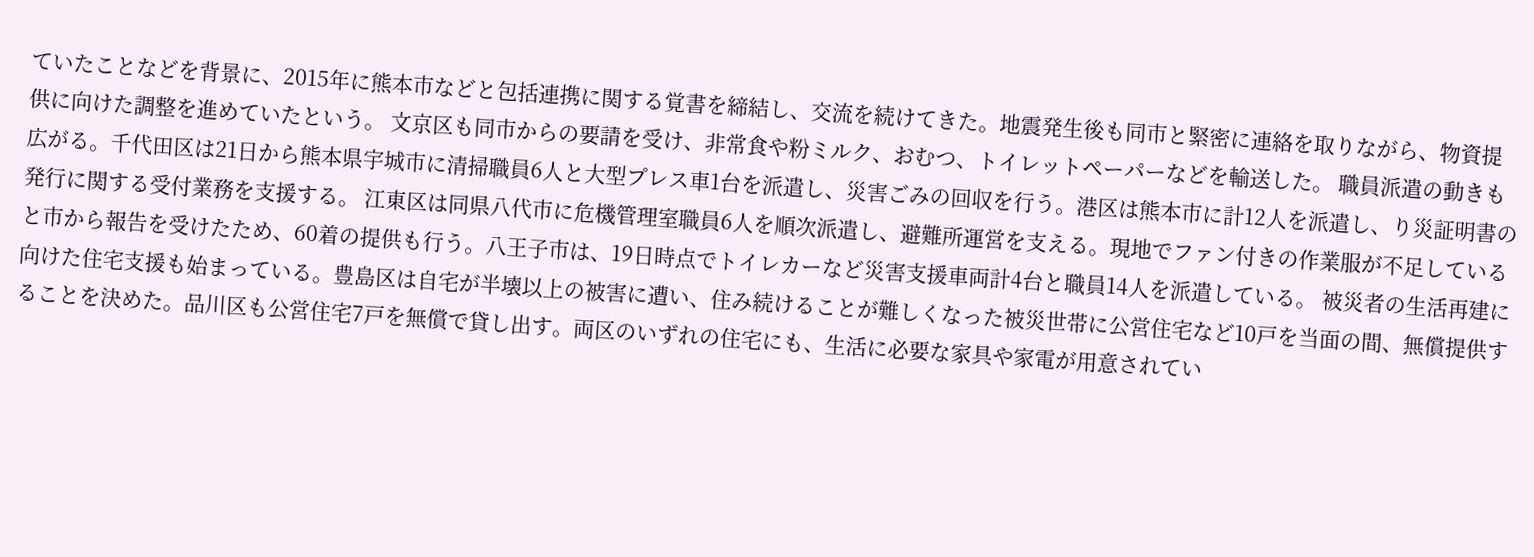ていたことなどを背景に、2015年に熊本市などと包括連携に関する覚書を締結し、交流を続けてきた。地震発生後も同市と緊密に連絡を取りながら、物資提供に向けた調整を進めていたという。 文京区も同市からの要請を受け、非常食や粉ミルク、おむつ、トイレットペーパーなどを輸送した。 職員派遣の動きも広がる。千代田区は21日から熊本県宇城市に清掃職員6人と大型プレス車1台を派遣し、災害ごみの回収を行う。港区は熊本市に計12人を派遣し、り災証明書の発行に関する受付業務を支援する。 江東区は同県八代市に危機管理室職員6人を順次派遣し、避難所運営を支える。現地でファン付きの作業服が不足していると市から報告を受けたため、60着の提供も行う。八王子市は、19日時点でトイレカーなど災害支援車両計4台と職員14人を派遣している。 被災者の生活再建に向けた住宅支援も始まっている。豊島区は自宅が半壊以上の被害に遭い、住み続けることが難しくなった被災世帯に公営住宅など10戸を当面の間、無償提供することを決めた。品川区も公営住宅7戸を無償で貸し出す。両区のいずれの住宅にも、生活に必要な家具や家電が用意されてい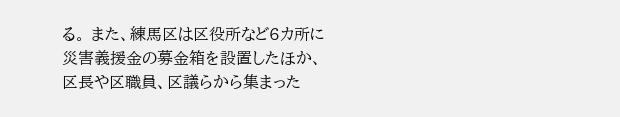る。 また、練馬区は区役所など6カ所に災害義援金の募金箱を設置したほか、区長や区職員、区議らから集まった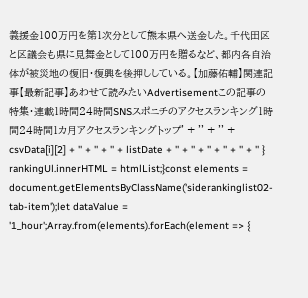義援金100万円を第1次分として熊本県へ送金した。千代田区と区議会も県に見舞金として100万円を贈るなど、都内各自治体が被災地の復旧・復興を後押ししている。【加藤佑輔】関連記事【最新記事】あわせて読みたいAdvertisementこの記事の特集・連載1時間24時間SNSスポニチのアクセスランキング1時間24時間1カ月アクセスランキングトップ' + '' + '' + csvData[i][2] + '' + '' + '' + listDate + '' + '' + '' + '' + '' + '' } rankingUl.innerHTML = htmlList;}const elements = document.getElementsByClassName('siderankinglist02-tab-item');let dataValue = '1_hour';Array.from(elements).forEach(element => {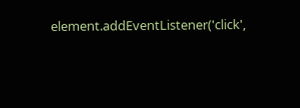element.addEventListener('click',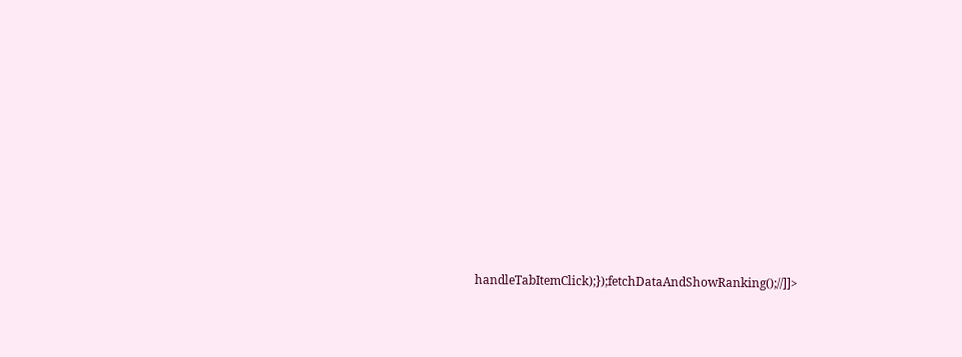handleTabItemClick);});fetchDataAndShowRanking();//]]>